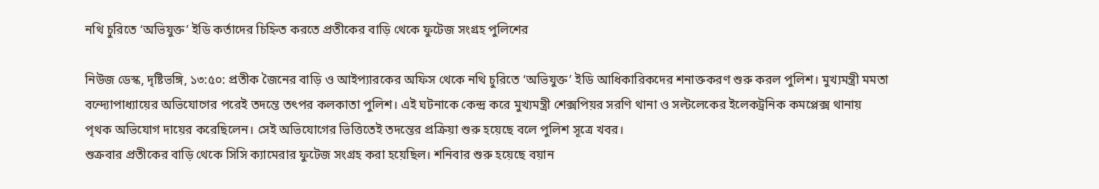নথি চুরিতে ‘অভিযুক্ত’ ইডি কর্তাদের চিহ্নিত করতে প্রতীকের বাড়ি থেকে ফুটেজ সংগ্রহ পুলিশের

নিউজ ডেস্ক, দৃষ্টিভঙ্গি, ১৩:৫০: প্রতীক জৈনের বাড়ি ও আইপ্যারকের অফিস থেকে নথি চুরিতে ‘অভিযুক্ত’ ইডি আধিকারিকদের শনাক্তকরণ শুরু করল পুলিশ। মুখ্যমন্ত্রী মমতা বন্দ্যোপাধ্যায়ের অভিযোগের পরেই তদন্তে তৎপর কলকাতা পুলিশ। এই ঘটনাকে কেন্দ্র করে মুখ্যমন্ত্রী শেক্সপিয়র সরণি থানা ও সল্টলেকের ইলেকট্রনিক কমপ্লেক্স থানায় পৃথক অভিযোগ দায়ের করেছিলেন। সেই অভিযোগের ভিত্তিতেই তদন্তের প্রক্রিয়া শুরু হয়েছে বলে পুলিশ সূত্রে খবর।
শুক্রবার প্রতীকের বাড়ি থেকে সিসি ক্যামেরার ফুটেজ সংগ্রহ করা হয়েছিল। শনিবার শুরু হয়েছে বয়ান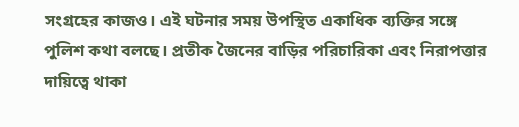সংগ্রহের কাজও। এই ঘটনার সময় উপস্থিত একাধিক ব্যক্তির সঙ্গে পুলিশ কথা বলছে। প্রতীক জৈনের বাড়ির পরিচারিকা এবং নিরাপত্তার দায়িত্বে থাকা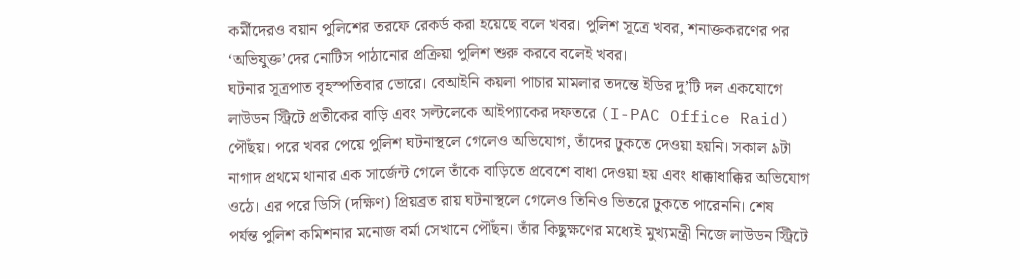কর্মীদেরও বয়ান পুলিশের তরফে রেকর্ড করা হয়েছে বলে খবর। পুলিশ সূত্রে খবর, শনাক্তকরণের পর ‘অভিযুক্ত’দের নোটিস পাঠানোর প্রক্রিয়া পুলিশ শুরু করবে বলেই খবর।
ঘটনার সূত্রপাত বৃহস্পতিবার ভোরে। বেআইনি কয়লা পাচার মামলার তদন্তে ইডির দু’টি দল একযোগে লাউডন স্ট্রিটে প্রতীকের বাড়ি এবং সল্টলেকে আইপ্যাকের দফতরে (I-PAC Office Raid) পৌঁছয়। পরে খবর পেয়ে পুলিশ ঘটনাস্থলে গেলেও অভিযোগ, তাঁদের ঢুকতে দেওয়া হয়নি। সকাল ৯টা নাগাদ প্রথমে থানার এক সার্জেন্ট গেলে তাঁকে বাড়িতে প্রবেশে বাধা দেওয়া হয় এবং ধাক্কাধাক্কির অভিযোগ ওঠে। এর পরে ডিসি (দক্ষিণ) প্রিয়ব্রত রায় ঘটনাস্থলে গেলেও তিনিও ভিতরে ঢুকতে পারেননি। শেষ পর্যন্ত পুলিশ কমিশনার মনোজ বর্মা সেখানে পৌঁছন। তাঁর কিছুক্ষণের মধ্যেই মুখ্যমন্ত্রী নিজে লাউডন স্ট্রিটে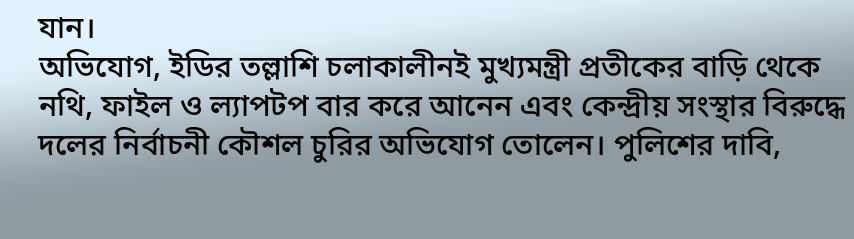যান।
অভিযোগ, ইডির তল্লাশি চলাকালীনই মুখ্যমন্ত্রী প্রতীকের বাড়ি থেকে নথি, ফাইল ও ল্যাপটপ বার করে আনেন এবং কেন্দ্রীয় সংস্থার বিরুদ্ধে দলের নির্বাচনী কৌশল চুরির অভিযোগ তোলেন। পুলিশের দাবি,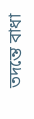তদন্তে বাধা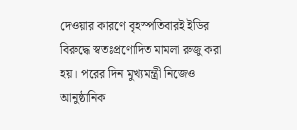দেওয়ার কারণে বৃহস্পতিবারই ইডির বিরুদ্ধে স্বতঃপ্রণোদিত মামলা রুজু করা হয়। পরের দিন মুখ্যমন্ত্রী নিজেও আনুষ্ঠানিক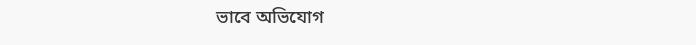ভাবে অভিযোগ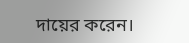দায়ের করেন।